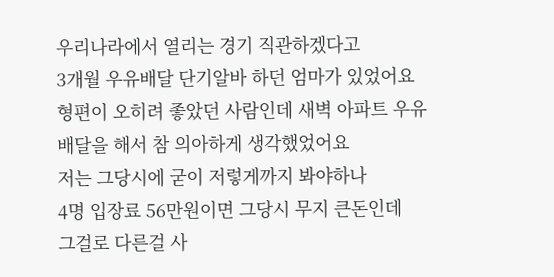우리나라에서 열리는 경기 직관하겠다고
3개월 우유배달 단기알바 하던 엄마가 있었어요
형편이 오히려 좋았던 사람인데 새벽 아파트 우유배달을 해서 참 의아하게 생각했었어요
저는 그당시에 굳이 저렇게까지 봐야하나
4명 입장료 56만원이면 그당시 무지 큰돈인데
그걸로 다른걸 사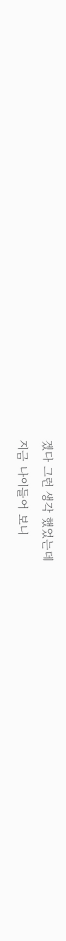겠다 그런 생각 했었는데
지금 나이들어 보니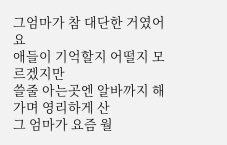그엄마가 참 대단한 거였어요
애들이 기억할지 어떨지 모르겠지만
쓸줄 아는곳엔 알바까지 해가며 영리하게 산
그 엄마가 요즘 월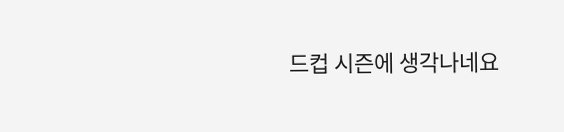드컵 시즌에 생각나네요